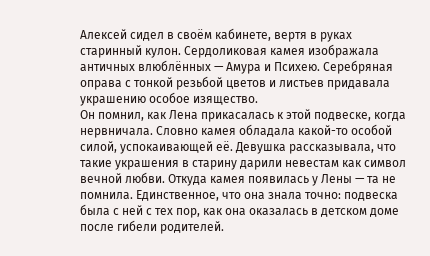Алексей сидел в своём кабинете, вертя в руках старинный кулон. Сердоликовая камея изображала античных влюблённых — Амура и Психею. Серебряная оправа с тонкой резьбой цветов и листьев придавала украшению особое изящество.
Он помнил, как Лена прикасалась к этой подвеске, когда нервничала. Словно камея обладала какой-то особой силой, успокаивающей её. Девушка рассказывала, что такие украшения в старину дарили невестам как символ вечной любви. Откуда камея появилась у Лены — та не помнила. Единственное, что она знала точно: подвеска была с ней с тех пор, как она оказалась в детском доме после гибели родителей.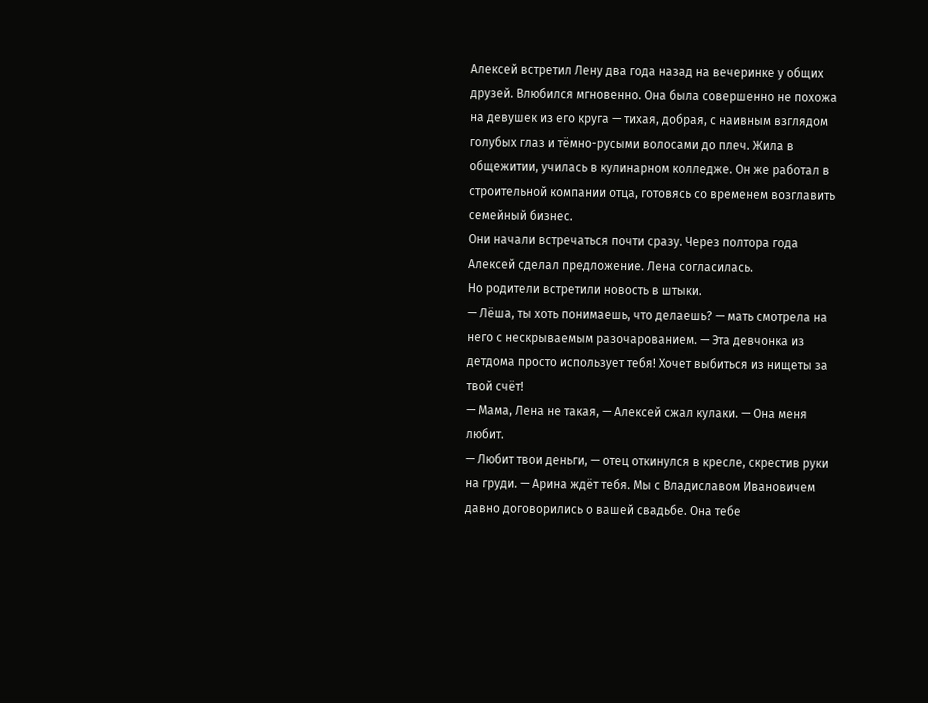Алексей встретил Лену два года назад на вечеринке у общих друзей. Влюбился мгновенно. Она была совершенно не похожа на девушек из его круга — тихая, добрая, с наивным взглядом голубых глаз и тёмно-русыми волосами до плеч. Жила в общежитии, училась в кулинарном колледже. Он же работал в строительной компании отца, готовясь со временем возглавить семейный бизнес.
Они начали встречаться почти сразу. Через полтора года Алексей сделал предложение. Лена согласилась.
Но родители встретили новость в штыки.
— Лёша, ты хоть понимаешь, что делаешь? — мать смотрела на него с нескрываемым разочарованием. — Эта девчонка из детдома просто использует тебя! Хочет выбиться из нищеты за твой счёт!
— Мама, Лена не такая, — Алексей сжал кулаки. — Она меня любит.
— Любит твои деньги, — отец откинулся в кресле, скрестив руки на груди. — Арина ждёт тебя. Мы с Владиславом Ивановичем давно договорились о вашей свадьбе. Она тебе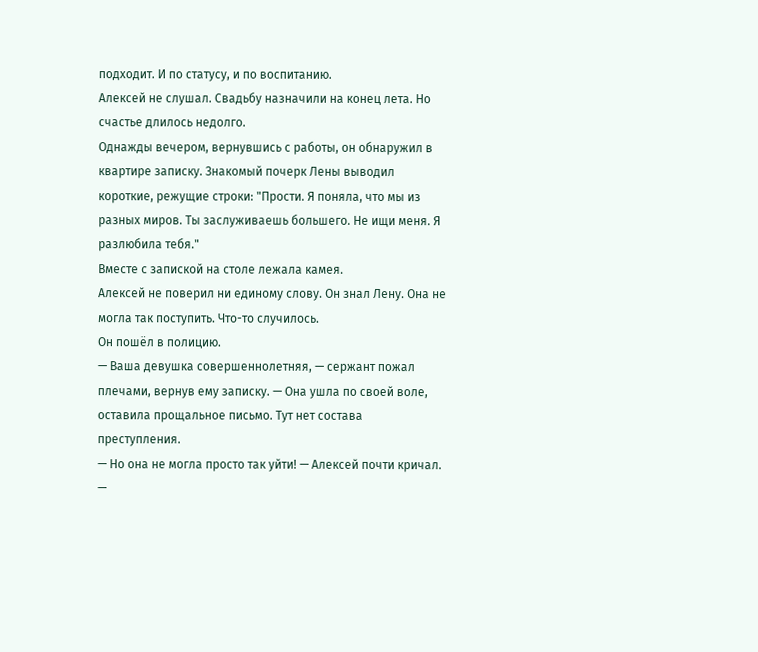подходит. И по статусу, и по воспитанию.
Алексей не слушал. Свадьбу назначили на конец лета. Но счастье длилось недолго.
Однажды вечером, вернувшись с работы, он обнаружил в квартире записку. Знакомый почерк Лены выводил короткие, режущие строки: "Прости. Я поняла, что мы из разных миров. Ты заслуживаешь большего. Не ищи меня. Я разлюбила тебя."
Вместе с запиской на столе лежала камея.
Алексей не поверил ни единому слову. Он знал Лену. Она не могла так поступить. Что-то случилось.
Он пошёл в полицию.
— Ваша девушка совершеннолетняя, — сержант пожал плечами, вернув ему записку. — Она ушла по своей воле, оставила прощальное письмо. Тут нет состава преступления.
— Но она не могла просто так уйти! — Алексей почти кричал. —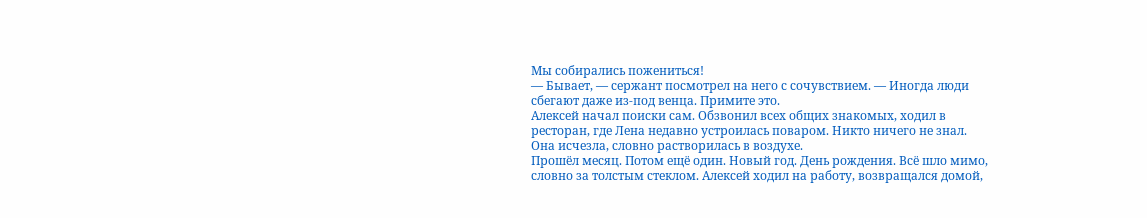Мы собирались пожениться!
— Бывает, — сержант посмотрел на него с сочувствием. — Иногда люди сбегают даже из-под венца. Примите это.
Алексей начал поиски сам. Обзвонил всех общих знакомых, ходил в ресторан, где Лена недавно устроилась поваром. Никто ничего не знал. Она исчезла, словно растворилась в воздухе.
Прошёл месяц. Потом ещё один. Новый год. День рождения. Всё шло мимо, словно за толстым стеклом. Алексей ходил на работу, возвращался домой,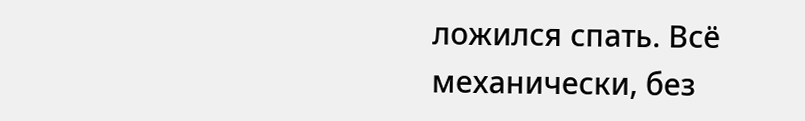ложился спать. Всё механически, без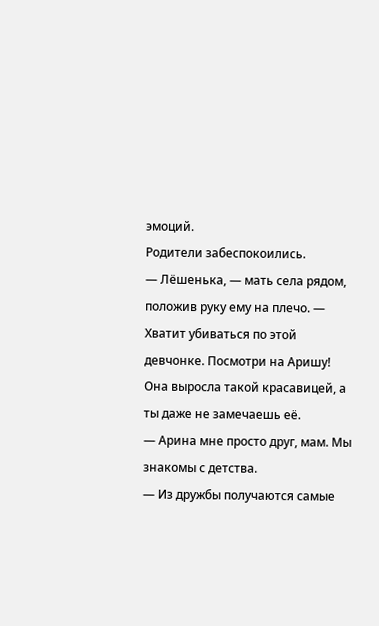эмоций.
Родители забеспокоились.
— Лёшенька, — мать села рядом, положив руку ему на плечо. — Хватит убиваться по этой девчонке. Посмотри на Аришу! Она выросла такой красавицей, а ты даже не замечаешь её.
— Арина мне просто друг, мам. Мы знакомы с детства.
— Из дружбы получаются самые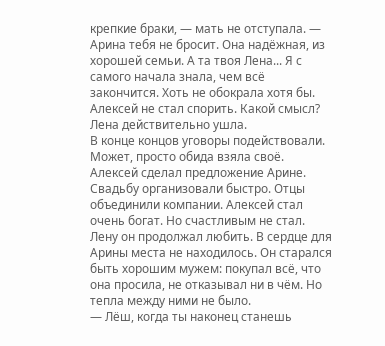крепкие браки, — мать не отступала. — Арина тебя не бросит. Она надёжная, из хорошей семьи. А та твоя Лена... Я с самого начала знала, чем всё закончится. Хоть не обокрала хотя бы.
Алексей не стал спорить. Какой смысл? Лена действительно ушла.
В конце концов уговоры подействовали. Может, просто обида взяла своё. Алексей сделал предложение Арине. Свадьбу организовали быстро. Отцы объединили компании. Алексей стал очень богат. Но счастливым не стал.
Лену он продолжал любить. В сердце для Арины места не находилось. Он старался быть хорошим мужем: покупал всё, что она просила, не отказывал ни в чём. Но тепла между ними не было.
— Лёш, когда ты наконец станешь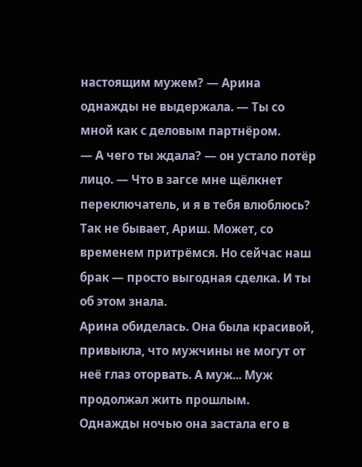настоящим мужем? — Арина однажды не выдержала. — Ты со мной как с деловым партнёром.
— А чего ты ждала? — он устало потёр лицо. — Что в загсе мне щёлкнет переключатель, и я в тебя влюблюсь? Так не бывает, Ариш. Может, со временем притрёмся. Но сейчас наш брак — просто выгодная сделка. И ты об этом знала.
Арина обиделась. Она была красивой, привыкла, что мужчины не могут от неё глаз оторвать. А муж... Муж продолжал жить прошлым.
Однажды ночью она застала его в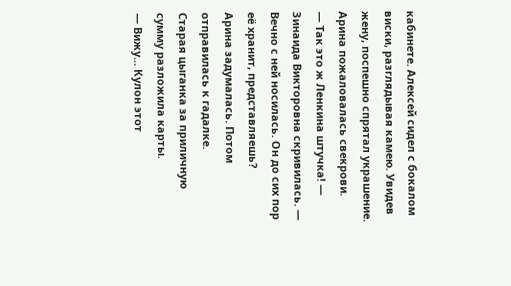кабинете. Алексей сидел с бокалом виски, разглядывая камею. Увидев жену, поспешно спрятал украшение.
Арина пожаловалась свекрови.
— Так это ж Ленкина штучка! — Зинаида Викторовна скривилась. — Вечно с ней носилась. Он до сих пор её хранит, представляешь?
Арина задумалась. Потом отправилась к гадалке.
Старая цыганка за приличную сумму разложила карты.
— Вижу... Кулон этот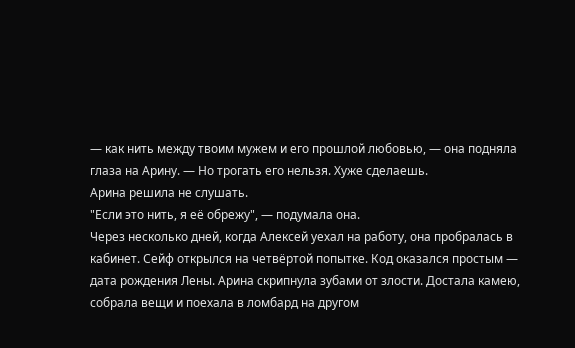— как нить между твоим мужем и его прошлой любовью, — она подняла глаза на Арину. — Но трогать его нельзя. Хуже сделаешь.
Арина решила не слушать.
"Если это нить, я её обрежу", — подумала она.
Через несколько дней, когда Алексей уехал на работу, она пробралась в кабинет. Сейф открылся на четвёртой попытке. Код оказался простым — дата рождения Лены. Арина скрипнула зубами от злости. Достала камею, собрала вещи и поехала в ломбард на другом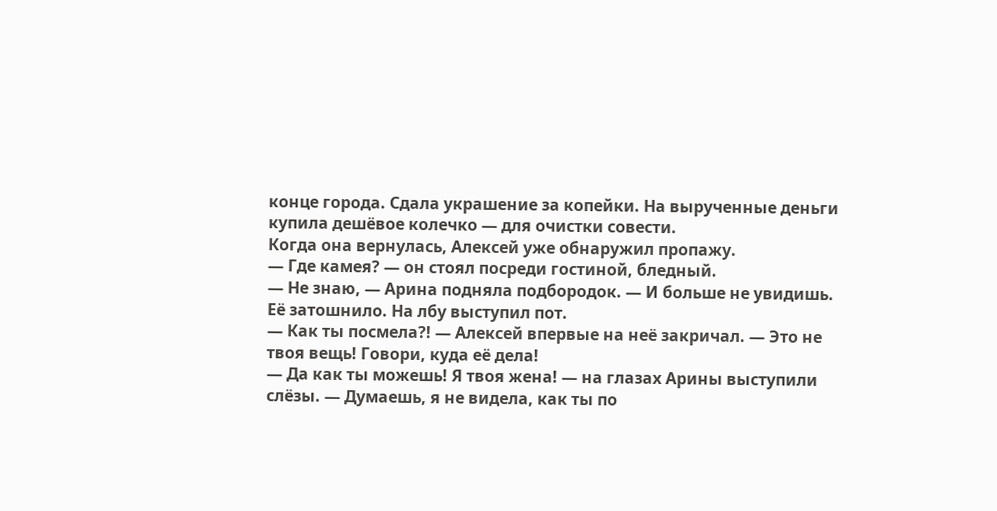конце города. Сдала украшение за копейки. На вырученные деньги купила дешёвое колечко — для очистки совести.
Когда она вернулась, Алексей уже обнаружил пропажу.
— Где камея? — он стоял посреди гостиной, бледный.
— Не знаю, — Арина подняла подбородок. — И больше не увидишь.
Её затошнило. На лбу выступил пот.
— Как ты посмела?! — Алексей впервые на неё закричал. — Это не твоя вещь! Говори, куда её дела!
— Да как ты можешь! Я твоя жена! — на глазах Арины выступили слёзы. — Думаешь, я не видела, как ты по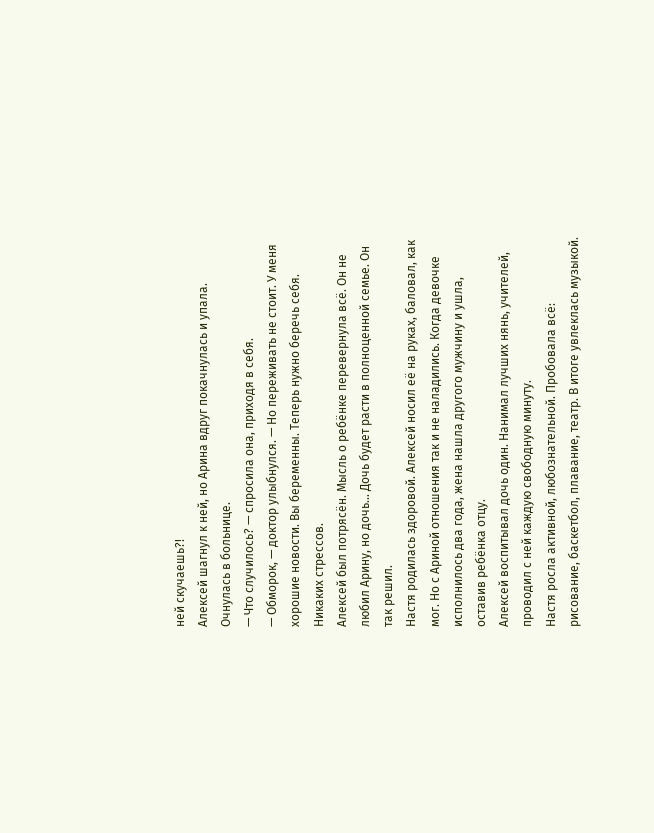ней скучаешь?!
Алексей шагнул к ней, но Арина вдруг покачнулась и упала.
Очнулась в больнице.
— Что случилось? — спросила она, приходя в себя.
— Обморок, — доктор улыбнулся. — Но переживать не стоит. У меня хорошие новости. Вы беременны. Теперь нужно беречь себя. Никаких стрессов.
Алексей был потрясён. Мысль о ребёнке перевернула всё. Он не любил Арину, но дочь... Дочь будет расти в полноценной семье. Он так решил.
Настя родилась здоровой. Алексей носил её на руках, баловал, как мог. Но с Ариной отношения так и не наладились. Когда девочке исполнилось два года, жена нашла другого мужчину и ушла, оставив ребёнка отцу.
Алексей воспитывал дочь один. Нанимал лучших нянь, учителей, проводил с ней каждую свободную минуту.
Настя росла активной, любознательной. Пробовала всё: рисование, баскетбол, плавание, театр. В итоге увлеклась музыкой.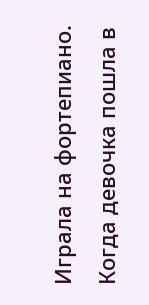Играла на фортепиано.
Когда девочка пошла в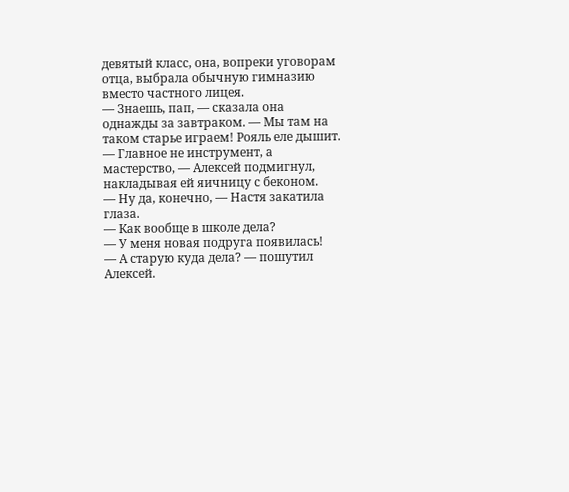девятый класс, она, вопреки уговорам отца, выбрала обычную гимназию вместо частного лицея.
— Знаешь, пап, — сказала она однажды за завтраком. — Мы там на таком старье играем! Рояль еле дышит.
— Главное не инструмент, а мастерство, — Алексей подмигнул, накладывая ей яичницу с беконом.
— Ну да, конечно, — Настя закатила глаза.
— Как вообще в школе дела?
— У меня новая подруга появилась!
— А старую куда дела? — пошутил Алексей.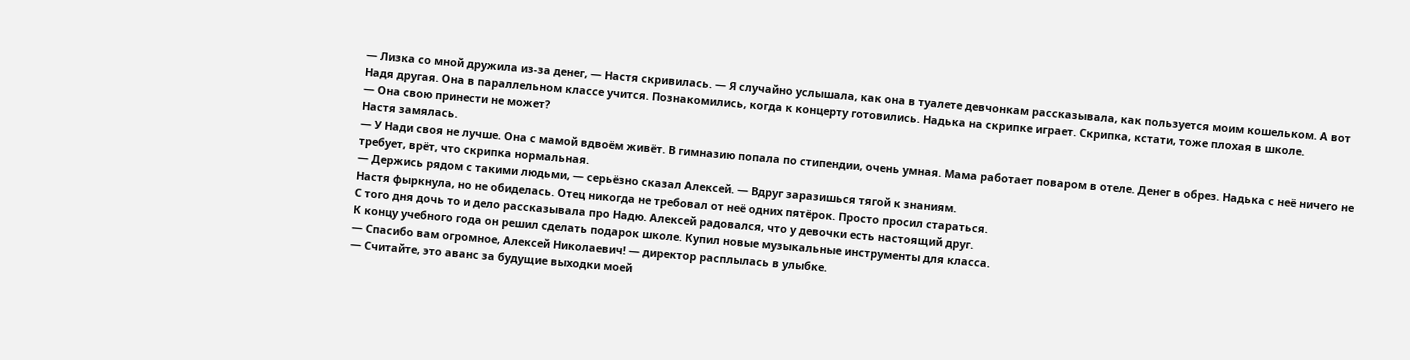— Лизка со мной дружила из-за денег, — Настя скривилась. — Я случайно услышала, как она в туалете девчонкам рассказывала, как пользуется моим кошельком. А вот Надя другая. Она в параллельном классе учится. Познакомились, когда к концерту готовились. Надька на скрипке играет. Скрипка, кстати, тоже плохая в школе.
— Она свою принести не может?
Настя замялась.
— У Нади своя не лучше. Она с мамой вдвоём живёт. В гимназию попала по стипендии, очень умная. Мама работает поваром в отеле. Денег в обрез. Надька с неё ничего не требует, врёт, что скрипка нормальная.
— Держись рядом с такими людьми, — серьёзно сказал Алексей. — Вдруг заразишься тягой к знаниям.
Настя фыркнула, но не обиделась. Отец никогда не требовал от неё одних пятёрок. Просто просил стараться.
С того дня дочь то и дело рассказывала про Надю. Алексей радовался, что у девочки есть настоящий друг.
К концу учебного года он решил сделать подарок школе. Купил новые музыкальные инструменты для класса.
— Спасибо вам огромное, Алексей Николаевич! — директор расплылась в улыбке.
— Считайте, это аванс за будущие выходки моей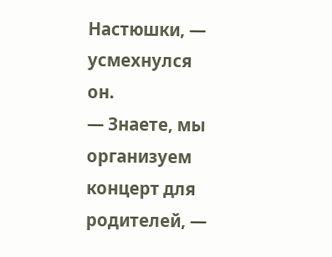Настюшки, — усмехнулся он.
— Знаете, мы организуем концерт для родителей, —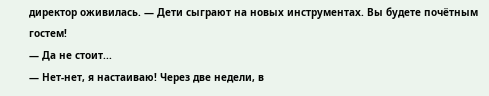директор оживилась. — Дети сыграют на новых инструментах. Вы будете почётным гостем!
— Да не стоит...
— Нет-нет, я настаиваю! Через две недели, в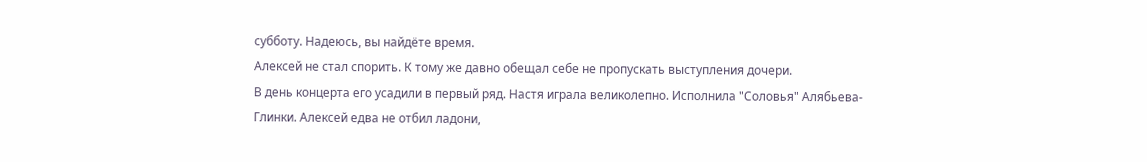субботу. Надеюсь, вы найдёте время.
Алексей не стал спорить. К тому же давно обещал себе не пропускать выступления дочери.
В день концерта его усадили в первый ряд. Настя играла великолепно. Исполнила "Соловья" Алябьева-Глинки. Алексей едва не отбил ладони,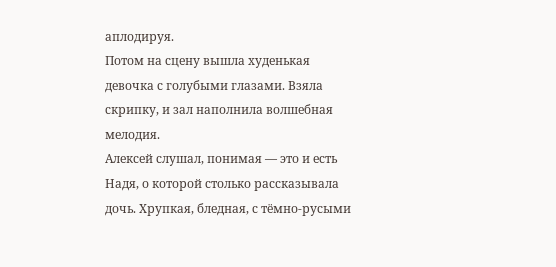аплодируя.
Потом на сцену вышла худенькая девочка с голубыми глазами. Взяла скрипку, и зал наполнила волшебная мелодия.
Алексей слушал, понимая — это и есть Надя, о которой столько рассказывала дочь. Хрупкая, бледная, с тёмно-русыми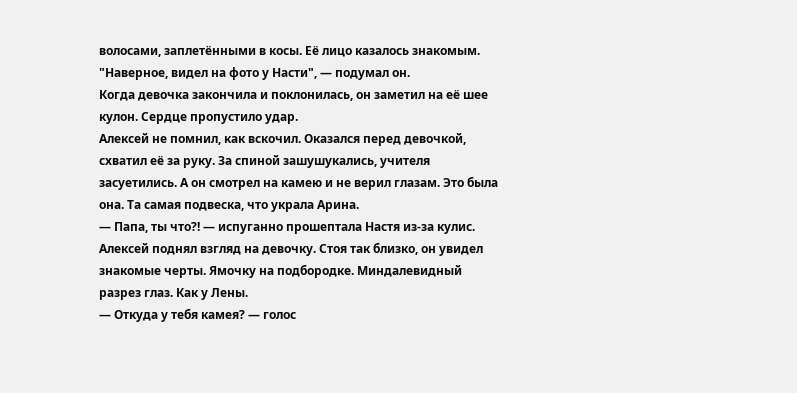волосами, заплетёнными в косы. Её лицо казалось знакомым.
"Наверное, видел на фото у Насти", — подумал он.
Когда девочка закончила и поклонилась, он заметил на её шее кулон. Сердце пропустило удар.
Алексей не помнил, как вскочил. Оказался перед девочкой, схватил её за руку. За спиной зашушукались, учителя засуетились. А он смотрел на камею и не верил глазам. Это была она. Та самая подвеска, что украла Арина.
— Папа, ты что?! — испуганно прошептала Настя из-за кулис.
Алексей поднял взгляд на девочку. Стоя так близко, он увидел знакомые черты. Ямочку на подбородке. Миндалевидный разрез глаз. Как у Лены.
— Откуда у тебя камея? — голос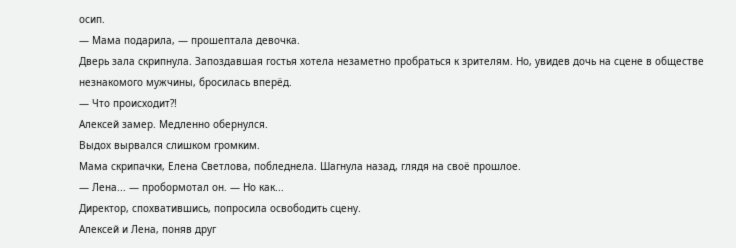осип.
— Мама подарила, — прошептала девочка.
Дверь зала скрипнула. Запоздавшая гостья хотела незаметно пробраться к зрителям. Но, увидев дочь на сцене в обществе незнакомого мужчины, бросилась вперёд.
— Что происходит?!
Алексей замер. Медленно обернулся.
Выдох вырвался слишком громким.
Мама скрипачки, Елена Светлова, побледнела. Шагнула назад, глядя на своё прошлое.
— Лена... — пробормотал он. — Но как...
Директор, спохватившись, попросила освободить сцену.
Алексей и Лена, поняв друг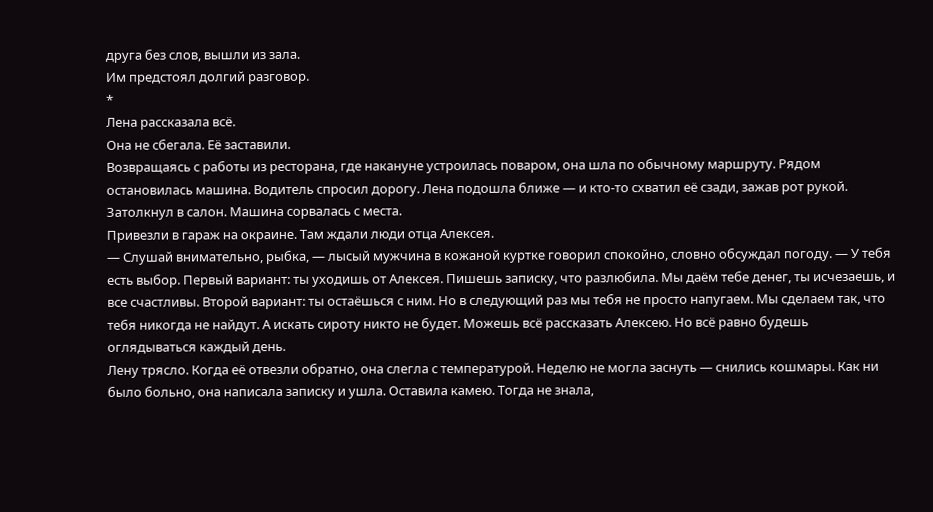друга без слов, вышли из зала.
Им предстоял долгий разговор.
*
Лена рассказала всё.
Она не сбегала. Её заставили.
Возвращаясь с работы из ресторана, где накануне устроилась поваром, она шла по обычному маршруту. Рядом остановилась машина. Водитель спросил дорогу. Лена подошла ближе — и кто-то схватил её сзади, зажав рот рукой. Затолкнул в салон. Машина сорвалась с места.
Привезли в гараж на окраине. Там ждали люди отца Алексея.
— Слушай внимательно, рыбка, — лысый мужчина в кожаной куртке говорил спокойно, словно обсуждал погоду. — У тебя есть выбор. Первый вариант: ты уходишь от Алексея. Пишешь записку, что разлюбила. Мы даём тебе денег, ты исчезаешь, и все счастливы. Второй вариант: ты остаёшься с ним. Но в следующий раз мы тебя не просто напугаем. Мы сделаем так, что тебя никогда не найдут. А искать сироту никто не будет. Можешь всё рассказать Алексею. Но всё равно будешь оглядываться каждый день.
Лену трясло. Когда её отвезли обратно, она слегла с температурой. Неделю не могла заснуть — снились кошмары. Как ни было больно, она написала записку и ушла. Оставила камею. Тогда не знала,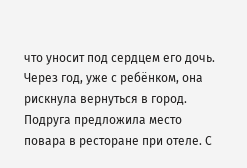что уносит под сердцем его дочь.
Через год, уже с ребёнком, она рискнула вернуться в город. Подруга предложила место повара в ресторане при отеле. С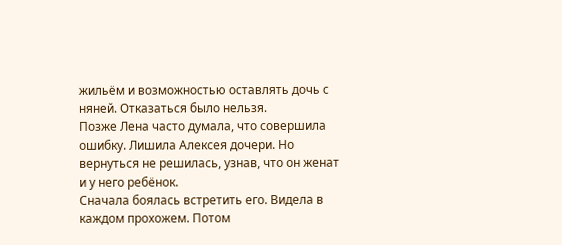жильём и возможностью оставлять дочь с няней. Отказаться было нельзя.
Позже Лена часто думала, что совершила ошибку. Лишила Алексея дочери. Но вернуться не решилась, узнав, что он женат и у него ребёнок.
Сначала боялась встретить его. Видела в каждом прохожем. Потом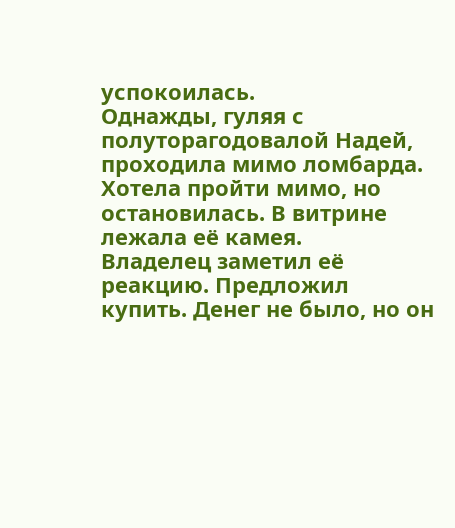успокоилась.
Однажды, гуляя с полуторагодовалой Надей, проходила мимо ломбарда. Хотела пройти мимо, но остановилась. В витрине лежала её камея.
Владелец заметил её реакцию. Предложил купить. Денег не было, но он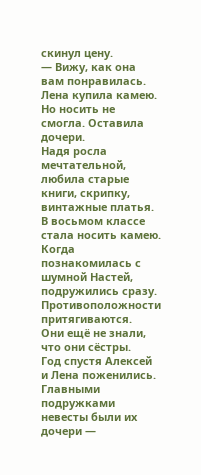скинул цену.
— Вижу, как она вам понравилась.
Лена купила камею. Но носить не смогла. Оставила дочери.
Надя росла мечтательной, любила старые книги, скрипку, винтажные платья. В восьмом классе стала носить камею. Когда познакомилась с шумной Настей, подружились сразу. Противоположности притягиваются.
Они ещё не знали, что они сёстры.
Год спустя Алексей и Лена поженились. Главными подружками невесты были их дочери —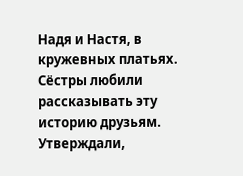Надя и Настя, в кружевных платьях.
Сёстры любили рассказывать эту историю друзьям. Утверждали,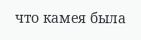что камея была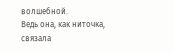волшебной.
Ведь она, как ниточка, связала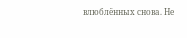влюблённых снова. Не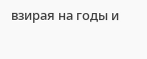взирая на годы и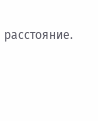расстояние.